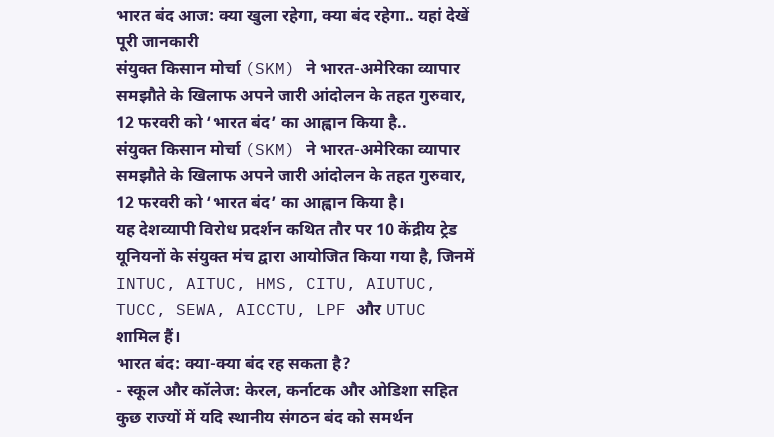भारत बंद आज: क्या खुला रहेगा, क्या बंद रहेगा.. यहां देखें पूरी जानकारी
संयुक्त किसान मोर्चा (SKM) ने भारत-अमेरिका व्यापार समझौते के खिलाफ अपने जारी आंदोलन के तहत गुरुवार, 12 फरवरी को ‘भारत बंद’ का आह्वान किया है..
संयुक्त किसान मोर्चा (SKM) ने भारत-अमेरिका व्यापार समझौते के खिलाफ अपने जारी आंदोलन के तहत गुरुवार, 12 फरवरी को ‘भारत बंद’ का आह्वान किया है।
यह देशव्यापी विरोध प्रदर्शन कथित तौर पर 10 केंद्रीय ट्रेड यूनियनों के संयुक्त मंच द्वारा आयोजित किया गया है, जिनमें INTUC, AITUC, HMS, CITU, AIUTUC, TUCC, SEWA, AICCTU, LPF और UTUC शामिल हैं।
भारत बंद: क्या-क्या बंद रह सकता है?
- स्कूल और कॉलेज: केरल, कर्नाटक और ओडिशा सहित कुछ राज्यों में यदि स्थानीय संगठन बंद को समर्थन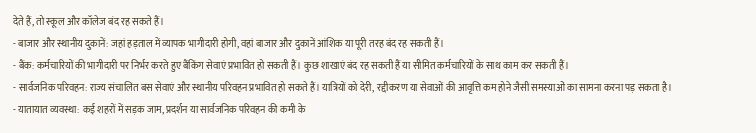देते हैं, तो स्कूल और कॉलेज बंद रह सकते हैं।
- बाजार और स्थानीय दुकानें: जहां हड़ताल में व्यापक भागीदारी होगी, वहां बाजार और दुकानें आंशिक या पूरी तरह बंद रह सकती हैं।
- बैंक: कर्मचारियों की भागीदारी पर निर्भर करते हुए बैंकिंग सेवाएं प्रभावित हो सकती हैं। कुछ शाखाएं बंद रह सकती हैं या सीमित कर्मचारियों के साथ काम कर सकती हैं।
- सार्वजनिक परिवहन: राज्य संचालित बस सेवाएं और स्थानीय परिवहन प्रभावित हो सकते हैं। यात्रियों को देरी, रद्दीकरण या सेवाओं की आवृत्ति कम होने जैसी समस्याओं का सामना करना पड़ सकता है।
- यातायात व्यवस्था: कई शहरों में सड़क जाम, प्रदर्शन या सार्वजनिक परिवहन की कमी के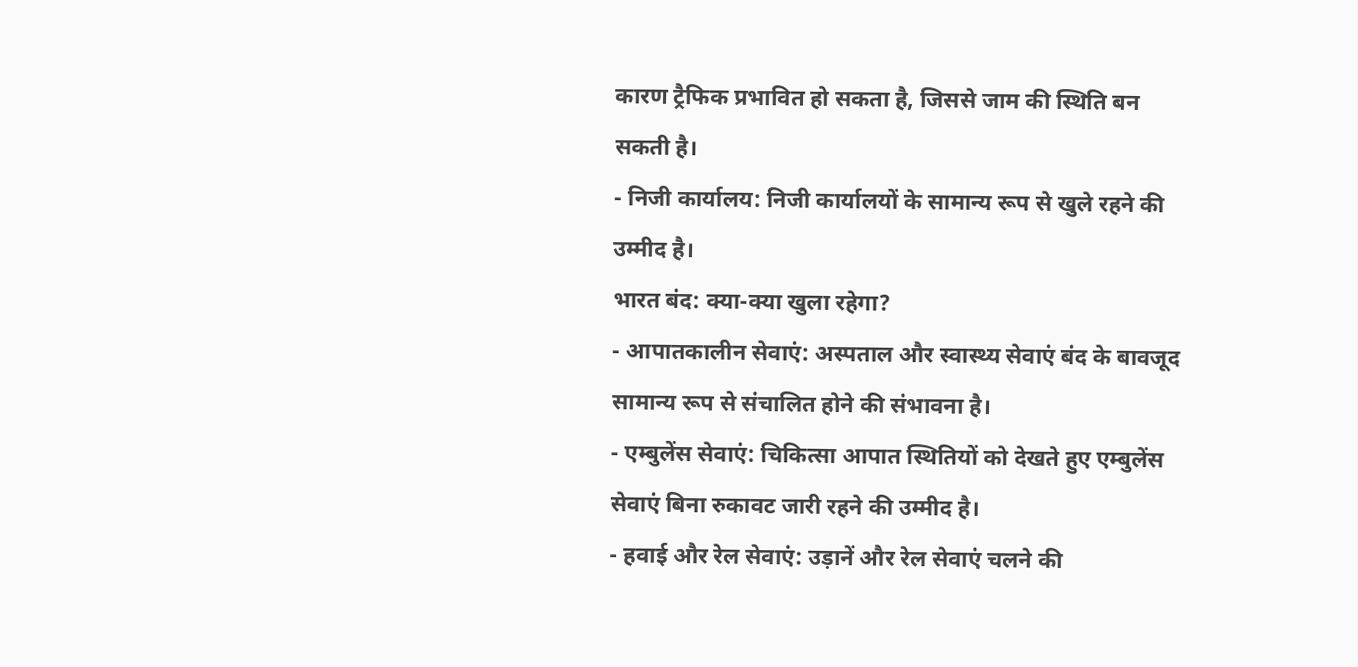कारण ट्रैफिक प्रभावित हो सकता है, जिससे जाम की स्थिति बन सकती है।
- निजी कार्यालय: निजी कार्यालयों के सामान्य रूप से खुले रहने की उम्मीद है।
भारत बंद: क्या-क्या खुला रहेगा?
- आपातकालीन सेवाएं: अस्पताल और स्वास्थ्य सेवाएं बंद के बावजूद सामान्य रूप से संचालित होने की संभावना है।
- एम्बुलेंस सेवाएं: चिकित्सा आपात स्थितियों को देखते हुए एम्बुलेंस सेवाएं बिना रुकावट जारी रहने की उम्मीद है।
- हवाई और रेल सेवाएं: उड़ानें और रेल सेवाएं चलने की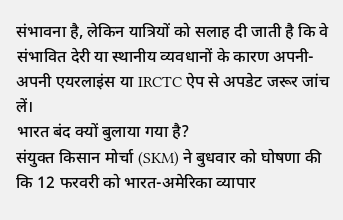संभावना है, लेकिन यात्रियों को सलाह दी जाती है कि वे संभावित देरी या स्थानीय व्यवधानों के कारण अपनी-अपनी एयरलाइंस या IRCTC ऐप से अपडेट जरूर जांच लें।
भारत बंद क्यों बुलाया गया है?
संयुक्त किसान मोर्चा (SKM) ने बुधवार को घोषणा की कि 12 फरवरी को भारत-अमेरिका व्यापार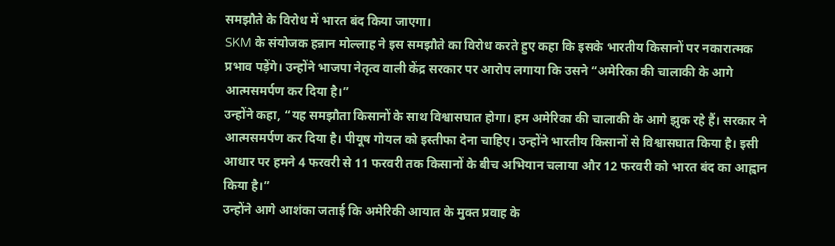समझौते के विरोध में भारत बंद किया जाएगा।
SKM के संयोजक हन्नान मोल्लाह ने इस समझौते का विरोध करते हुए कहा कि इसके भारतीय किसानों पर नकारात्मक प्रभाव पड़ेंगे। उन्होंने भाजपा नेतृत्व वाली केंद्र सरकार पर आरोप लगाया कि उसने “अमेरिका की चालाकी के आगे आत्मसमर्पण कर दिया है।”
उन्होंने कहा, “यह समझौता किसानों के साथ विश्वासघात होगा। हम अमेरिका की चालाकी के आगे झुक रहे हैं। सरकार ने आत्मसमर्पण कर दिया है। पीयूष गोयल को इस्तीफा देना चाहिए। उन्होंने भारतीय किसानों से विश्वासघात किया है। इसी आधार पर हमने 4 फरवरी से 11 फरवरी तक किसानों के बीच अभियान चलाया और 12 फरवरी को भारत बंद का आह्वान किया है।”
उन्होंने आगे आशंका जताई कि अमेरिकी आयात के मुक्त प्रवाह के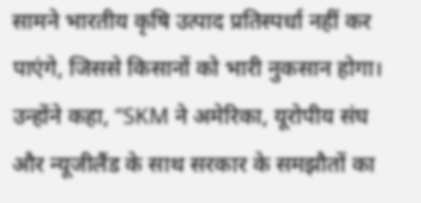सामने भारतीय कृषि उत्पाद प्रतिस्पर्धा नहीं कर पाएंगे, जिससे किसानों को भारी नुकसान होगा।
उन्होंने कहा, “SKM ने अमेरिका, यूरोपीय संघ और न्यूजीलैंड के साथ सरकार के समझौतों का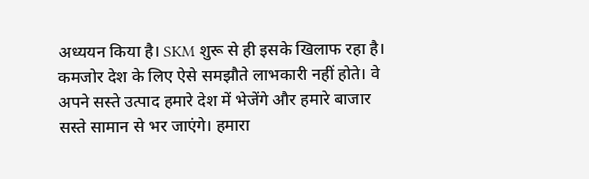अध्ययन किया है। SKM शुरू से ही इसके खिलाफ रहा है। कमजोर देश के लिए ऐसे समझौते लाभकारी नहीं होते। वे अपने सस्ते उत्पाद हमारे देश में भेजेंगे और हमारे बाजार सस्ते सामान से भर जाएंगे। हमारा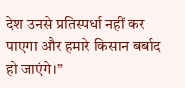देश उनसे प्रतिस्पर्धा नहीं कर पाएगा और हमारे किसान बर्बाद हो जाएंगे।”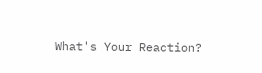What's Your Reaction?